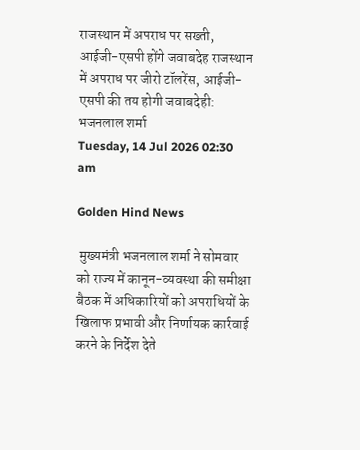राजस्थान में अपराध पर सख्ती, आईजी-एसपी होंगे जवाबदेह राजस्थान में अपराध पर जीरो टॉलरेंस, आईजी-एसपी की तय होगी जवाबदेही: भजनलाल शर्मा
Tuesday, 14 Jul 2026 02:30 am

Golden Hind News

 मुख्यमंत्री भजनलाल शर्मा ने सोमवार को राज्य में कानून-व्यवस्था की समीक्षा बैठक में अधिकारियों को अपराधियों के खिलाफ प्रभावी और निर्णायक कार्रवाई करने के निर्देश देते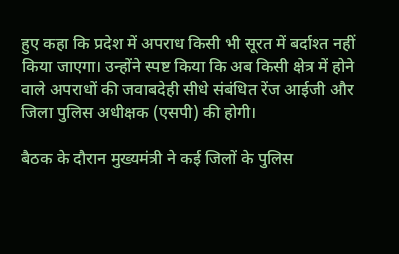हुए कहा कि प्रदेश में अपराध किसी भी सूरत में बर्दाश्त नहीं किया जाएगा। उन्होंने स्पष्ट किया कि अब किसी क्षेत्र में होने वाले अपराधों की जवाबदेही सीधे संबंधित रेंज आईजी और जिला पुलिस अधीक्षक (एसपी) की होगी।

बैठक के दौरान मुख्यमंत्री ने कई जिलों के पुलिस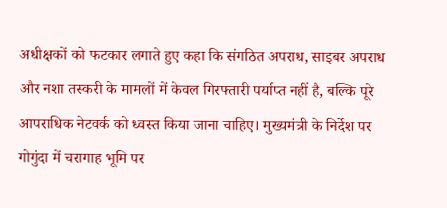अधीक्षकों को फटकार लगाते हुए कहा कि संगठित अपराध, साइबर अपराध और नशा तस्करी के मामलों में केवल गिरफ्तारी पर्याप्त नहीं है, बल्कि पूरे आपराधिक नेटवर्क को ध्वस्त किया जाना चाहिए। मुख्यमंत्री के निर्देश पर गोगुंदा में चरागाह भूमि पर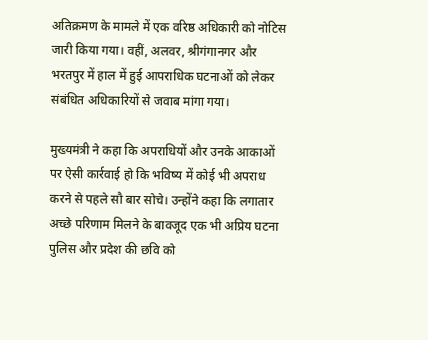अतिक्रमण के मामले में एक वरिष्ठ अधिकारी को नोटिस जारी किया गया। वहीं, अलवर, श्रीगंगानगर और भरतपुर में हाल में हुई आपराधिक घटनाओं को लेकर संबंधित अधिकारियों से जवाब मांगा गया।

मुख्यमंत्री ने कहा कि अपराधियों और उनके आकाओं पर ऐसी कार्रवाई हो कि भविष्य में कोई भी अपराध करने से पहले सौ बार सोचे। उन्होंने कहा कि लगातार अच्छे परिणाम मिलने के बावजूद एक भी अप्रिय घटना पुलिस और प्रदेश की छवि को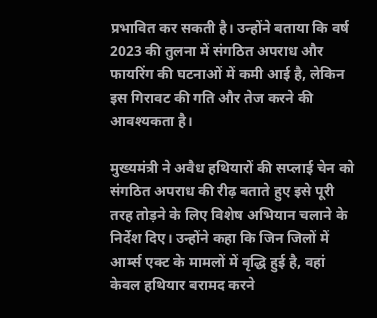प्रभावित कर सकती है। उन्होंने बताया कि वर्ष 2023 की तुलना में संगठित अपराध और फायरिंग की घटनाओं में कमी आई है, लेकिन इस गिरावट की गति और तेज करने की आवश्यकता है।

मुख्यमंत्री ने अवैध हथियारों की सप्लाई चेन को संगठित अपराध की रीढ़ बताते हुए इसे पूरी तरह तोड़ने के लिए विशेष अभियान चलाने के निर्देश दिए। उन्होंने कहा कि जिन जिलों में आर्म्स एक्ट के मामलों में वृद्धि हुई है, वहां केवल हथियार बरामद करने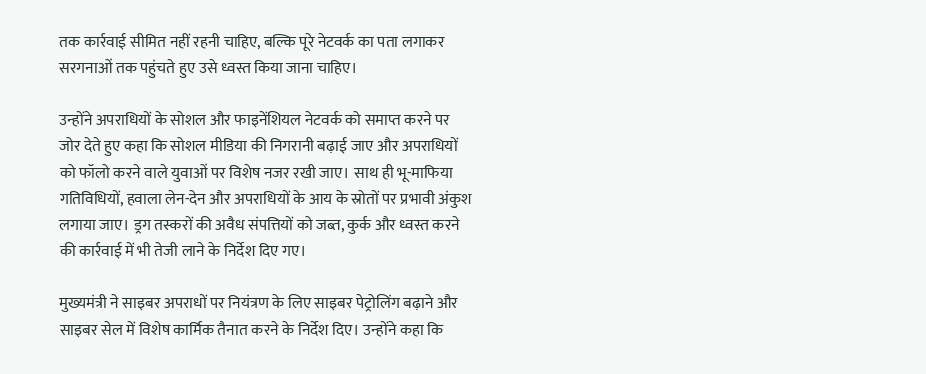तक कार्रवाई सीमित नहीं रहनी चाहिए, बल्कि पूरे नेटवर्क का पता लगाकर सरगनाओं तक पहुंचते हुए उसे ध्वस्त किया जाना चाहिए।

उन्होंने अपराधियों के सोशल और फाइनेंशियल नेटवर्क को समाप्त करने पर जोर देते हुए कहा कि सोशल मीडिया की निगरानी बढ़ाई जाए और अपराधियों को फॉलो करने वाले युवाओं पर विशेष नजर रखी जाए। साथ ही भू-माफिया गतिविधियों, हवाला लेन-देन और अपराधियों के आय के स्रोतों पर प्रभावी अंकुश लगाया जाए। ड्रग तस्करों की अवैध संपत्तियों को जब्त, कुर्क और ध्वस्त करने की कार्रवाई में भी तेजी लाने के निर्देश दिए गए।

मुख्यमंत्री ने साइबर अपराधों पर नियंत्रण के लिए साइबर पेट्रोलिंग बढ़ाने और साइबर सेल में विशेष कार्मिक तैनात करने के निर्देश दिए। उन्होंने कहा कि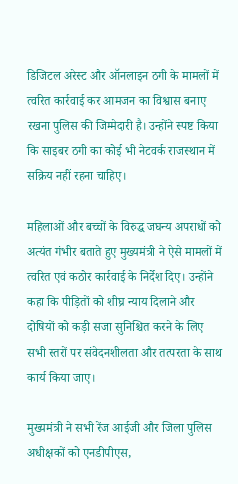डिजिटल अरेस्ट और ऑनलाइन ठगी के मामलों में त्वरित कार्रवाई कर आमजन का विश्वास बनाए रखना पुलिस की जिम्मेदारी है। उन्होंने स्पष्ट किया कि साइबर ठगी का कोई भी नेटवर्क राजस्थान में सक्रिय नहीं रहना चाहिए।

महिलाओं और बच्चों के विरुद्ध जघन्य अपराधों को अत्यंत गंभीर बताते हुए मुख्यमंत्री ने ऐसे मामलों में त्वरित एवं कठोर कार्रवाई के निर्देश दिए। उन्होंने कहा कि पीड़ितों को शीघ्र न्याय दिलाने और दोषियों को कड़ी सजा सुनिश्चित करने के लिए सभी स्तरों पर संवेदनशीलता और तत्परता के साथ कार्य किया जाए।

मुख्यमंत्री ने सभी रेंज आईजी और जिला पुलिस अधीक्षकों को एनडीपीएस,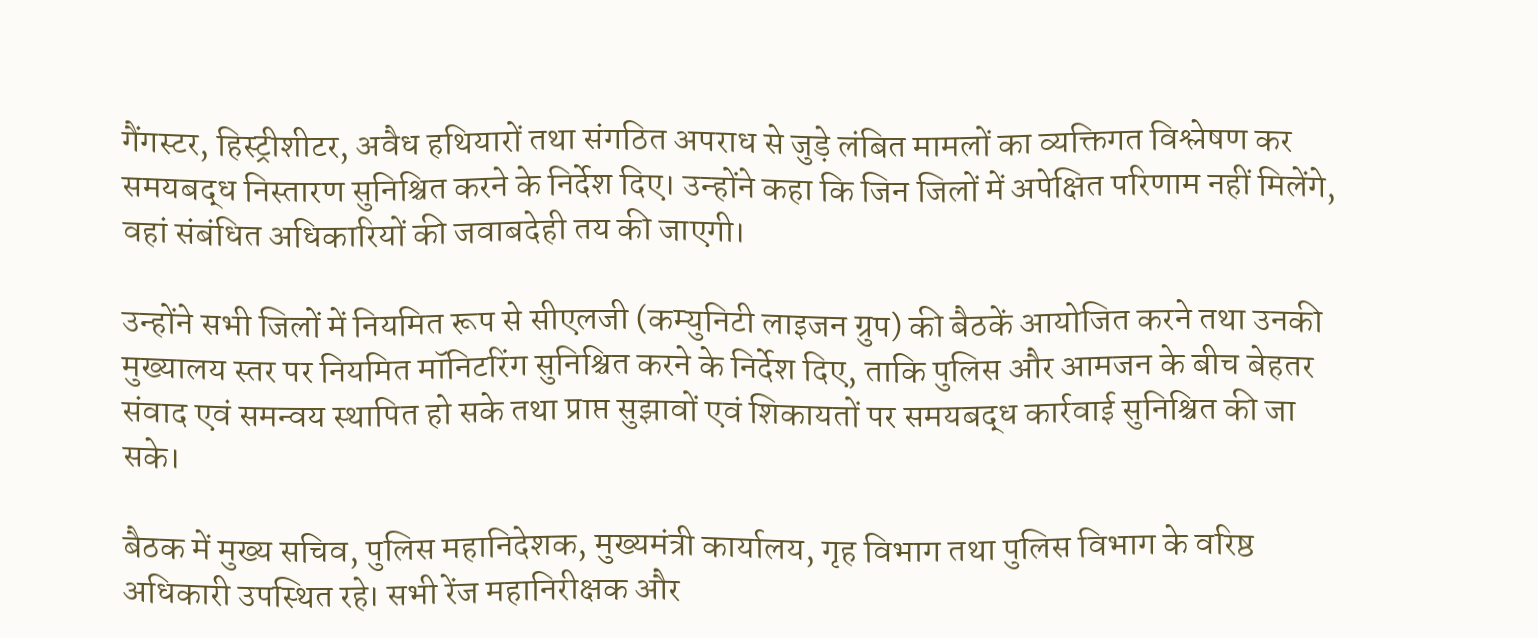गैंगस्टर, हिस्ट्रीशीटर, अवैध हथियारों तथा संगठित अपराध से जुड़े लंबित मामलों का व्यक्तिगत विश्लेषण कर समयबद्ध निस्तारण सुनिश्चित करने के निर्देश दिए। उन्होंने कहा कि जिन जिलों में अपेक्षित परिणाम नहीं मिलेंगे, वहां संबंधित अधिकारियों की जवाबदेही तय की जाएगी।

उन्होंने सभी जिलों में नियमित रूप से सीएलजी (कम्युनिटी लाइजन ग्रुप) की बैठकें आयोजित करने तथा उनकी मुख्यालय स्तर पर नियमित मॉनिटरिंग सुनिश्चित करने के निर्देश दिए, ताकि पुलिस और आमजन के बीच बेहतर संवाद एवं समन्वय स्थापित हो सके तथा प्राप्त सुझावों एवं शिकायतों पर समयबद्ध कार्रवाई सुनिश्चित की जा सके।

बैठक में मुख्य सचिव, पुलिस महानिदेशक, मुख्यमंत्री कार्यालय, गृह विभाग तथा पुलिस विभाग के वरिष्ठ अधिकारी उपस्थित रहे। सभी रेंज महानिरीक्षक और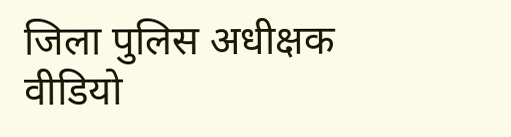जिला पुलिस अधीक्षक वीडियो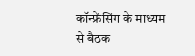कॉन्फ्रेंसिंग के माध्यम से बैठक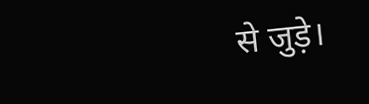से जुड़े।